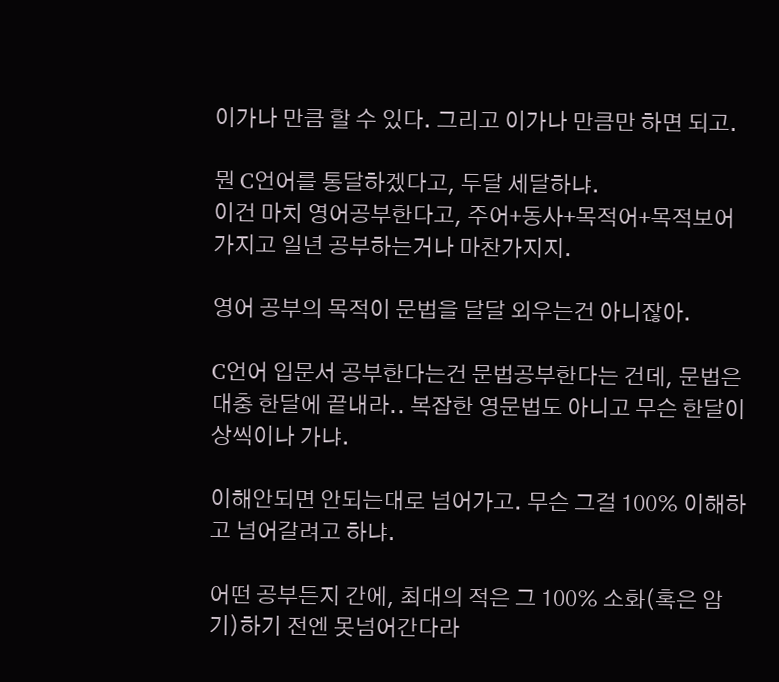이가나 만큼 할 수 있다. 그리고 이가나 만큼만 하면 되고.

뭔 C언어를 통달하겠다고, 두달 세달하냐.
이건 마치 영어공부한다고, 주어+동사+목적어+목적보어 가지고 일년 공부하는거나 마찬가지지.

영어 공부의 목적이 문법을 달달 외우는건 아니잖아.

C언어 입문서 공부한다는건 문법공부한다는 건데, 문법은 대충 한달에 끝내라.. 복잡한 영문법도 아니고 무슨 한달이상씩이나 가냐.

이해안되면 안되는대로 넘어가고. 무슨 그걸 100% 이해하고 넘어갈려고 하냐.

어떤 공부든지 간에, 최대의 적은 그 100% 소화(혹은 암기)하기 전엔 못넘어간다라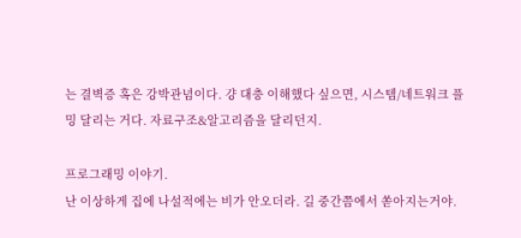는 결벽증 혹은 강박관념이다. 걍 대충 이해했다 싶으면, 시스템/네트워크 플밍 달리는 거다. 자료구조&알고리즘을 달리던지.

프로그래밍 이야기.
난 이상하게 집에 나설적에는 비가 안오더라. 길 중간쯤에서 쏟아지는거야.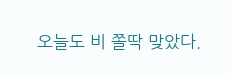오늘도 비 쫄딱 맞았다.